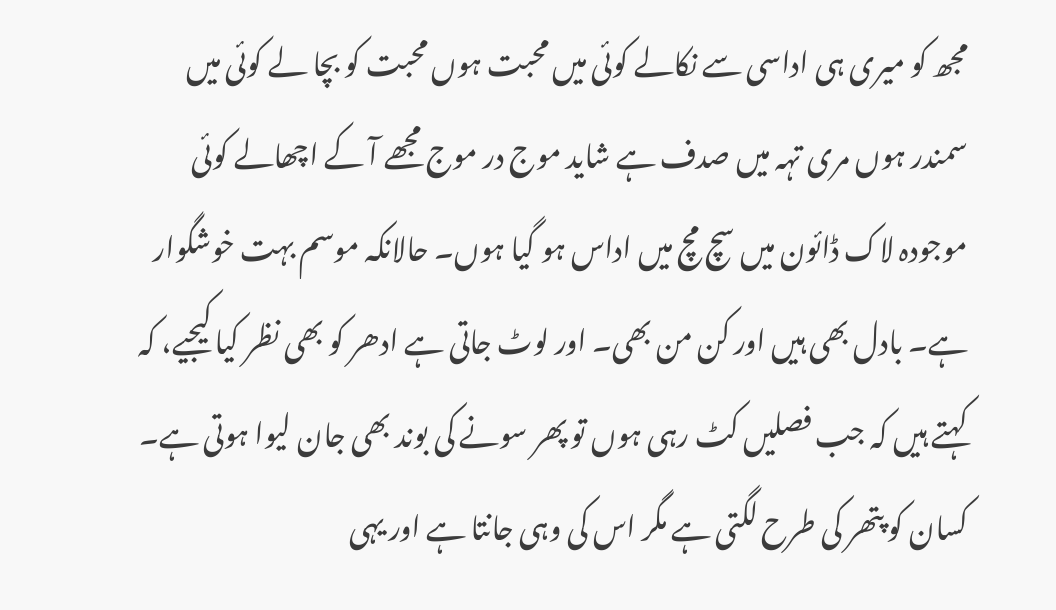مجھ کو میری ہی اداسی سے نکالے کوئی میں محبت ہوں محبت کو بچا لے کوئی میں سمندر ہوں مری تہہ میں صدف ہے شاید موج در موج مجھے آ کے اچھالے کوئی موجودہ لاک ڈائون میں سچ مچ میں اداس ہو گیا ہوں۔ حالانکہ موسم بہت خوشگوار ہے۔ بادل بھی ہیں اور کن من بھی۔ اور لوٹ جاتی ہے ادھر کو بھی نظر کیا کیجیے، کہ کہتے ہیں کہ جب فصلیں کٹ رہی ہوں تو پھر سونے کی بوند بھی جان لیوا ہوتی ہے۔ کسان کو پتھر کی طرح لگتی ہے مگر اس کی وہی جانتا ہے اور یہی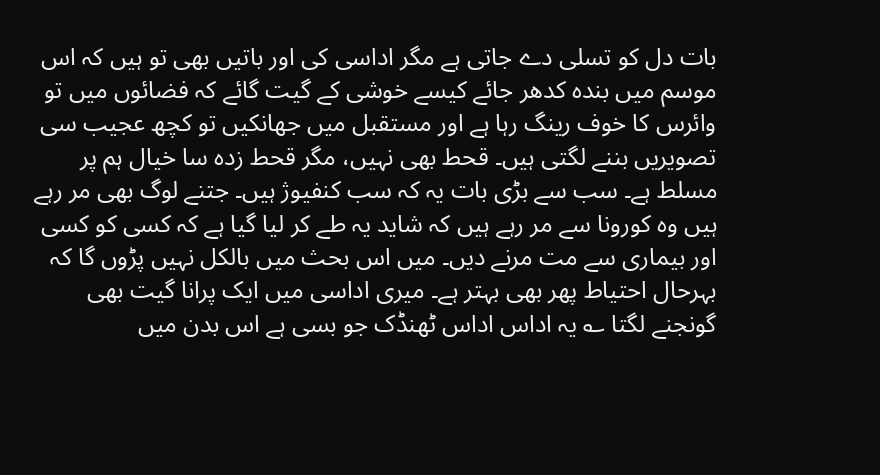بات دل کو تسلی دے جاتی ہے مگر اداسی کی اور باتیں بھی تو ہیں کہ اس موسم میں بندہ کدھر جائے کیسے خوشی کے گیت گائے کہ فضائوں میں تو وائرس کا خوف رینگ رہا ہے اور مستقبل میں جھانکیں تو کچھ عجیب سی تصویریں بننے لگتی ہیں۔ قحط بھی نہیں، مگر قحط زدہ سا خیال ہم پر مسلط ہے۔ سب سے بڑی بات یہ کہ سب کنفیوژ ہیں۔ جتنے لوگ بھی مر رہے ہیں وہ کورونا سے مر رہے ہیں کہ شاید یہ طے کر لیا گیا ہے کہ کسی کو کسی اور بیماری سے مت مرنے دیں۔ میں اس بحث میں بالکل نہیں پڑوں گا کہ بہرحال احتیاط پھر بھی بہتر ہے۔ میری اداسی میں ایک پرانا گیت بھی گونجنے لگتا ؎ یہ اداس اداس ٹھنڈک جو بسی ہے اس بدن میں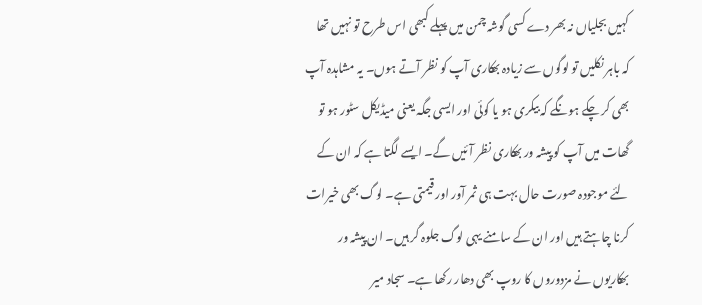کہیں بجلیاں نہ بھر دے کسی گوشہ چمن میں پہلے کبھی اس طرح تو نہیں تھا کہ باہر نکلیں تو لوگوں سے زیادہ بھکاری آپ کو نظر آتے ہوں۔ یہ مشاہدہ آپ بھی کر چکے ہونگے کہ بیکری ہو یا کوئی اور ایسی جگہ یعنی میڈیکل سٹور ہو تو گھات میں آپ کو پیشہ ور بھکاری نظر آئیں گے۔ ایسے لگتا ہے کہ ان کے لئے موجودہ صورت حال بہت ہی ثمر آور اور قیمتی ہے۔ لوگ بھی خیرات کرنا چاہتے ہیں اور ان کے سامنے یہی لوگ جلوہ گر ہیں۔ ان پیشہ ور بھکاریوں نے مزدوروں کا روپ بھی دھار رکھا ہے۔ سجاد میر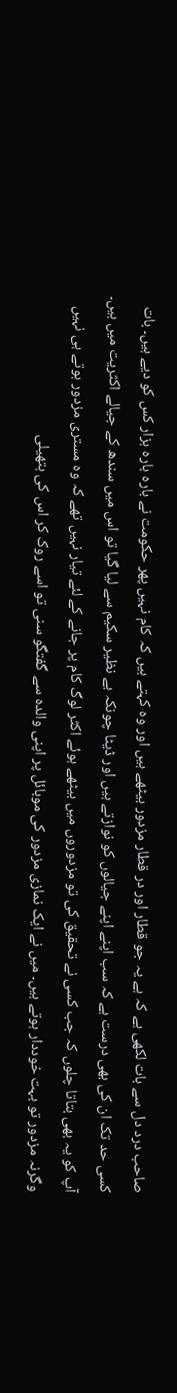صاحب درد دل سے بات لکھی ہے کہ ہے یہ جو قطار اور در قطار مزدور بیٹھے ہیں اور وہ کہتے ہیں کہ کام نہیں پھر حکومت نے بارہ بارہ ہزار کس کو دیے ہیں۔ بات کسی حد تک ان کی بھی درست ہے کہ سب اپنے اپنے جیالوں کو نوازتے ہیں اور ڈیٹا چونکہ بے نظیر سکیم سے لیا گیا تو اس میں سندھ کے جیالے اکثریت میں ہیں۔ آپ کو یہ بھی بتاتا چلوں کہ جب کسی نے تحقیق کی تو مزدوروں میں بیٹھے ہوئے اکثر لوگ کام پر جانے کے لئے تیار نہیں تھے کہ وہ مستری مزدور ہوتے ہی نہیں وگرنہ مزدور تو بہت خوددار ہوتے ہیں۔ میں نے ایک نمازی مزدور کی موبائل پر اپنی والدہ سے گفتگو سنی تو اسے روک کر اس کی ہتھیلی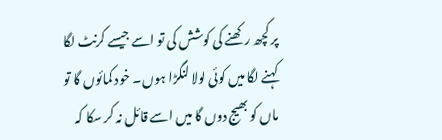پر کچھ رکھنے کی کوشش کی تو اسے جیسے کرنٹ لگا کہنے لگا میں کوئی لولا لنگڑا ہوں۔ خود کمائوں گا تو ماں کو بھیج دوں گا میں اسے قائل نہ کر سکا کہ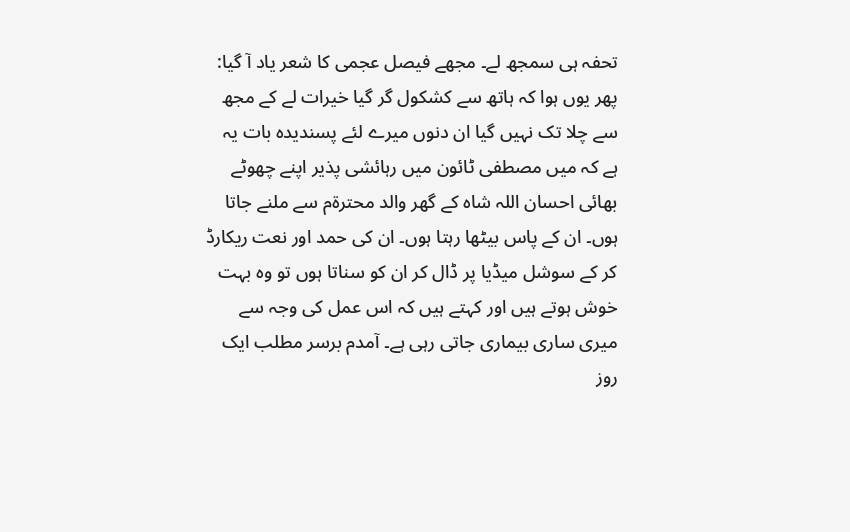تحفہ ہی سمجھ لے۔ مجھے فیصل عجمی کا شعر یاد آ گیا: پھر یوں ہوا کہ ہاتھ سے کشکول گر گیا خیرات لے کے مجھ سے چلا تک نہیں گیا ان دنوں میرے لئے پسندیدہ بات یہ ہے کہ میں مصطفی ٹائون میں رہائشی پذیر اپنے چھوٹے بھائی احسان اللہ شاہ کے گھر والد محترۃم سے ملنے جاتا ہوں۔ ان کے پاس بیٹھا رہتا ہوں۔ ان کی حمد اور نعت ریکارڈ کر کے سوشل میڈیا پر ڈال کر ان کو سناتا ہوں تو وہ بہت خوش ہوتے ہیں اور کہتے ہیں کہ اس عمل کی وجہ سے میری ساری بیماری جاتی رہی ہے۔ آمدم برسر مطلب ایک روز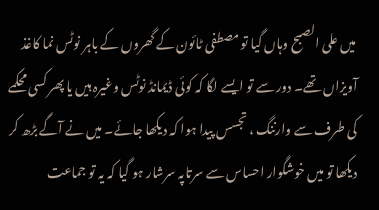میں علی الصبح وہاں گیا تو مصطفی ٹائون کے گھروں کے باہر نوٹس نما کاغذ آویزاں تھے۔ دور سے تو ایسے لگا کہ کوئی ڈیمانڈ نوٹس وغیرہ ہیں یا پھر کسی محکمے کی طرف سے وارننگ ، تجسس پیدا ہوا کہ دیکھا جائے۔ میں نے آگے بڑھ کر دیکھا تو میں خوشگوار احساس سے سرتاپہ سرشار ہو گیا کہ یہ تو جماعت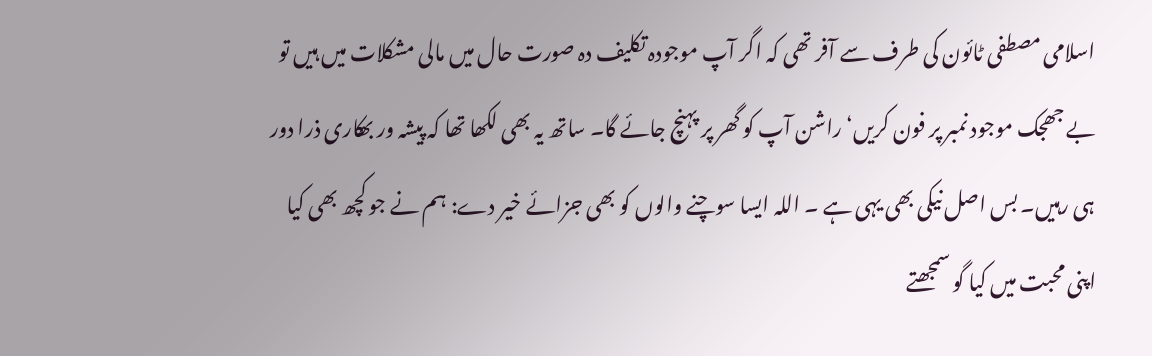اسلامی مصطفی ٹائون کی طرف سے آفر تھی کہ اگر آپ موجودہ تکلیف دہ صورت حال میں مالی مشکلات میں ہیں تو بے جھجک موجود نمبر پر فون کریں‘ راشن آپ کو گھر پر پہنچ جائے گا۔ ساتھ یہ بھی لکھا تھا کہ پیشہ ور بھکاری ذرا دور ہی رہیں۔ بس اصل نیکی بھی یہی ہے ۔ اللہ ایسا سوچنے والوں کو بھی جزائے خیر دے: ہم نے جو کچھ بھی کیا اپنی محبت میں کیا گو سمجھتے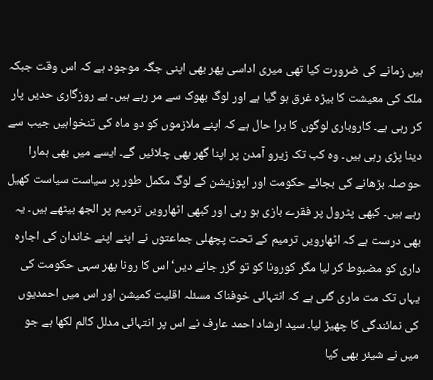ہیں زمانے کی ضرورت کیا تھی میری اداسی پھر بھی اپنی جگہ موجود ہے کہ اس وقت جبکہ ملک کی معیشت کا بیڑہ غرق ہو گیا ہے اور لوگ بھوک سے مر رہے ہیں۔ بے روزگاری حدیں پار کر رہی ہے۔ کاروباری لوگوں کا برا حال ہے کہ اپنے ملازموں کو دو ماہ کی تنخواہیں جیب سے دینا پڑی رہی ہیں۔ وہ کب تک زیرو آمدن پر اپنا گھر بھی چلائیں گے۔ ایسے میں بھی ہمارا حوصلہ بڑھانے کی بجائے حکومت اور اپوزیشن کے لوگ مکمل طور پر سیاست سیاست کھیل رہے ہیں۔ کبھی پٹرول پر فقرے بازی ہو رہی اور کبھی اٹھارویں ترمیم پر الجھ بیٹھے ہیں۔ یہ بھی درست ہے کہ اٹھارویں ترمیم کے تحت پچھلی جماعتوں نے اپنے اپنے خاندان کی اجارہ داری کو مضبوط کر لیا مگر کورونا کو تو گزر جانے دیں‘ اس کا رونا پھر سہی حکومت کی یہاں تک مت ماری گئی ہے کہ انتہائی خوفناک مسئلہ اقلیت کمیشن اور اس میں احمدیوں کی نمائندگی کا چھیڑ لیا۔ سید ارشاد احمد عارف نے اس پر انتہائی مدلل کالم لکھا ہے جو میں نے شیئر بھی کیا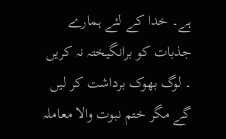ہے۔ خدا کے لئے ہمارے جذبات کو برانگیختہ نہ کریں ۔ لوگ بھوک برداشت کر لیں گے مگر ختم نبوت والا معاملہ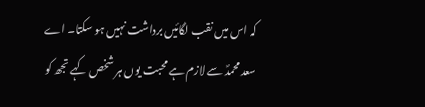کہ اس میں نقب لگائیں برداشت نہیں ہو سکتا۔ اے سعد محمدؐ سے لازم ہے محبت یوں ہر شخص کہے تجھ کو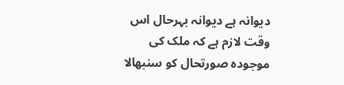دیوانہ ہے دیوانہ بہرحال اس وقت لازم ہے کہ ملک کی موجودہ صورتحال کو سنبھالا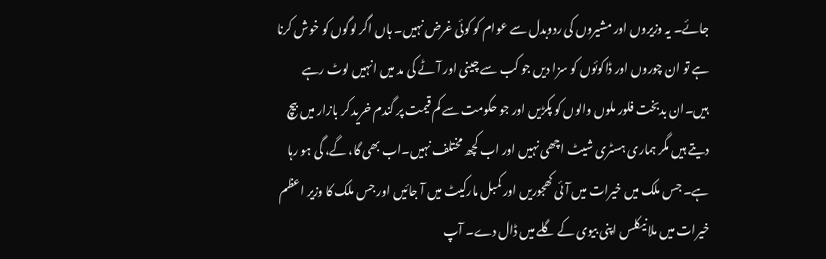جائے۔ یہ وزیروں اور مشیروں کی ردوبدل سے عوام کو کوئی غرض نہیں۔ ہاں اگر لوگوں کو خوش کرنا ہے تو ان چوروں اور ڈاکوئوں کو سزا دیں جو کب سے چینی اور آٹے کی مد میں انہیں لوٹ رہے ہیں۔ان بدبخت فلور ملوں والوں کو پکڑیں اور جو حکومت سے کم قیمت پر گندم خرید کر بازار میں بیچ دیتے ہیں مگر ہماری ہسٹری شیٹ اچھی نہیں اور اب کچھ مختلف نہیں۔اب بھی گا، گے، گی ہو رہا ہے۔ جس ملک میں خیرات میں آئی کھجوریں اور کمبل مارکیٹ میں آ جائیں اور جس ملک کا وزیر اعظم خیرات میں ملا نیکلس اپنی بیوی کے گلے میں ڈال دے۔ آپ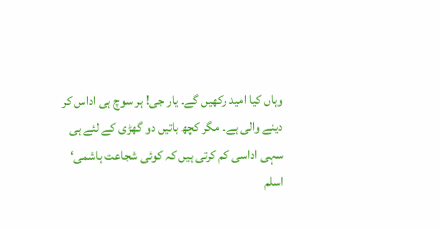وہاں کیا امید رکھیں گے۔ یار جی! ہر سوچ ہی اداس کر دینے والی ہے۔ مگر کچھ باتیں دو گھڑی کے لئے ہی سہی اداسی کم کرتی ہیں کہ کوئی شجاعت ہاشمی‘ اسلم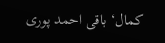کمال‘ باقی احمد پوری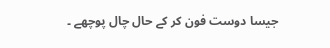جیسا دوست فون کر کے حال چال پوچھے ۔